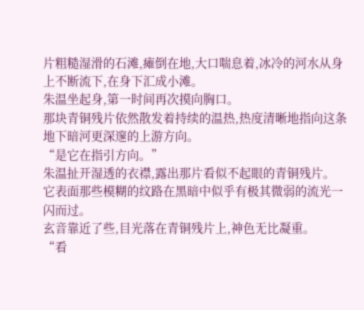片粗糙湿滑的石滩,瘫倒在地,大口喘息着,冰冷的河水从身上不断流下,在身下汇成小滩。
朱温坐起身,第一时间再次摸向胸口。
那块青铜残片依然散发着持续的温热,热度清晰地指向这条地下暗河更深邃的上游方向。
“是它在指引方向。”
朱温扯开湿透的衣襟,露出那片看似不起眼的青铜残片。
它表面那些模糊的纹路在黑暗中似乎有极其微弱的流光一闪而过。
玄音靠近了些,目光落在青铜残片上,神色无比凝重。
“看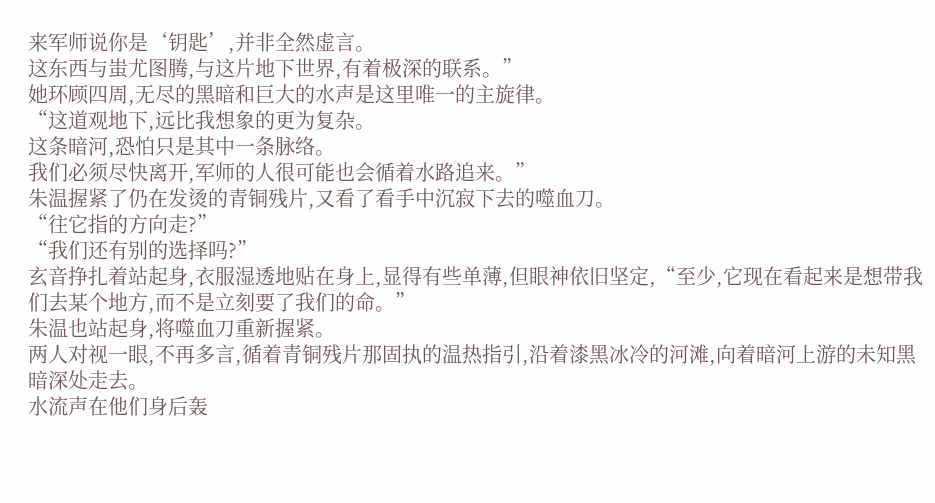来军师说你是‘钥匙’,并非全然虚言。
这东西与蚩尤图腾,与这片地下世界,有着极深的联系。”
她环顾四周,无尽的黑暗和巨大的水声是这里唯一的主旋律。
“这道观地下,远比我想象的更为复杂。
这条暗河,恐怕只是其中一条脉络。
我们必须尽快离开,军师的人很可能也会循着水路追来。”
朱温握紧了仍在发烫的青铜残片,又看了看手中沉寂下去的噬血刀。
“往它指的方向走?”
“我们还有别的选择吗?”
玄音挣扎着站起身,衣服湿透地贴在身上,显得有些单薄,但眼神依旧坚定,“至少,它现在看起来是想带我们去某个地方,而不是立刻要了我们的命。”
朱温也站起身,将噬血刀重新握紧。
两人对视一眼,不再多言,循着青铜残片那固执的温热指引,沿着漆黑冰冷的河滩,向着暗河上游的未知黑暗深处走去。
水流声在他们身后轰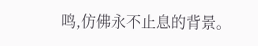鸣,仿佛永不止息的背景。